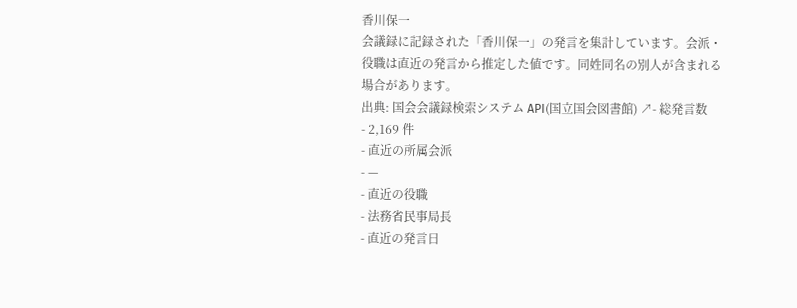香川保一
会議録に記録された「香川保一」の発言を集計しています。会派・役職は直近の発言から推定した値です。同姓同名の別人が含まれる場合があります。
出典: 国会会議録検索システム API(国立国会図書館) ↗- 総発言数
- 2,169 件
- 直近の所属会派
- —
- 直近の役職
- 法務省民事局長
- 直近の発言日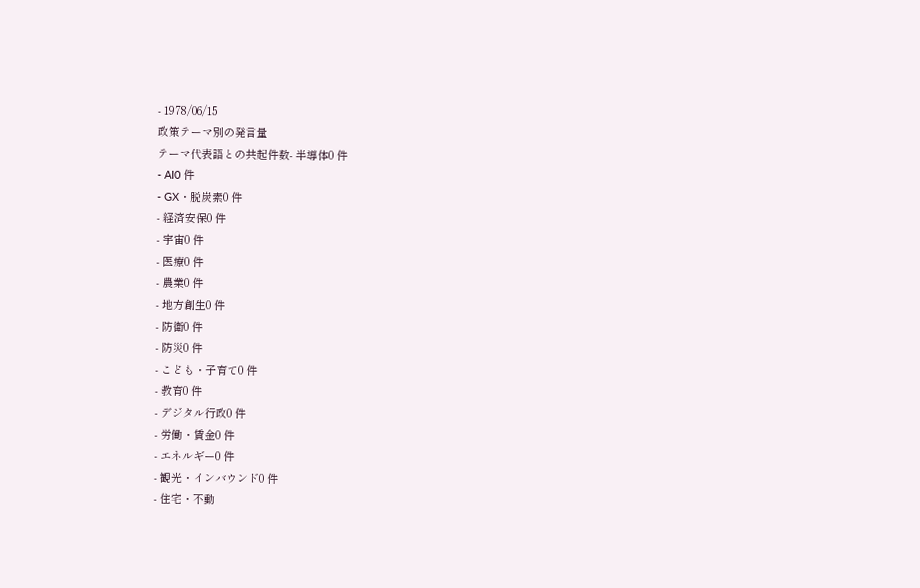- 1978/06/15
政策テーマ別の発言量
テーマ代表語との共起件数- 半導体0 件
- AI0 件
- GX・脱炭素0 件
- 経済安保0 件
- 宇宙0 件
- 医療0 件
- 農業0 件
- 地方創生0 件
- 防衛0 件
- 防災0 件
- こども・子育て0 件
- 教育0 件
- デジタル行政0 件
- 労働・賃金0 件
- エネルギー0 件
- 観光・インバウンド0 件
- 住宅・不動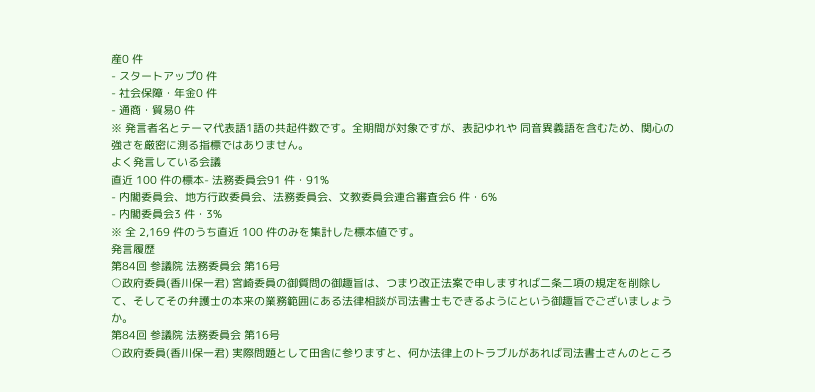産0 件
- スタートアップ0 件
- 社会保障・年金0 件
- 通商・貿易0 件
※ 発言者名とテーマ代表語1語の共起件数です。全期間が対象ですが、表記ゆれや 同音異義語を含むため、関心の強さを厳密に測る指標ではありません。
よく発言している会議
直近 100 件の標本- 法務委員会91 件・91%
- 内閣委員会、地方行政委員会、法務委員会、文教委員会連合審査会6 件・6%
- 内閣委員会3 件・3%
※ 全 2,169 件のうち直近 100 件のみを集計した標本値です。
発言履歴
第84回 参議院 法務委員会 第16号
○政府委員(香川保一君) 宮崎委員の御質問の御趣旨は、つまり改正法案で申しますれば二条二項の規定を削除して、そしてその弁護士の本来の業務範囲にある法律相談が司法書士もできるようにという御趣旨でございましょうか。
第84回 参議院 法務委員会 第16号
○政府委員(香川保一君) 実際問題として田舎に参りますと、何か法律上のトラブルがあれば司法書士さんのところ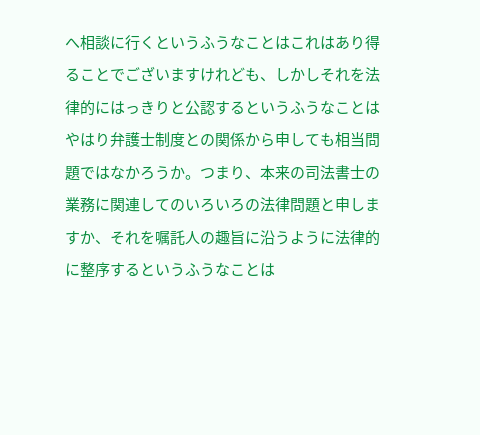へ相談に行くというふうなことはこれはあり得ることでございますけれども、しかしそれを法律的にはっきりと公認するというふうなことはやはり弁護士制度との関係から申しても相当問題ではなかろうか。つまり、本来の司法書士の業務に関連してのいろいろの法律問題と申しますか、それを嘱託人の趣旨に沿うように法律的に整序するというふうなことは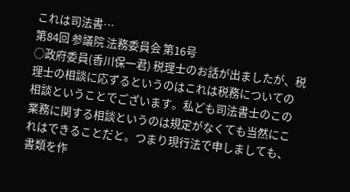これは司法書…
第84回 参議院 法務委員会 第16号
○政府委員(香川保一君) 税理士のお話が出ましたが、税理士の相談に応ずるというのはこれは税務についての相談ということでございます。私ども司法書士のこの業務に関する相談というのは規定がなくても当然にこれはできることだと。つまり現行法で申しましても、書類を作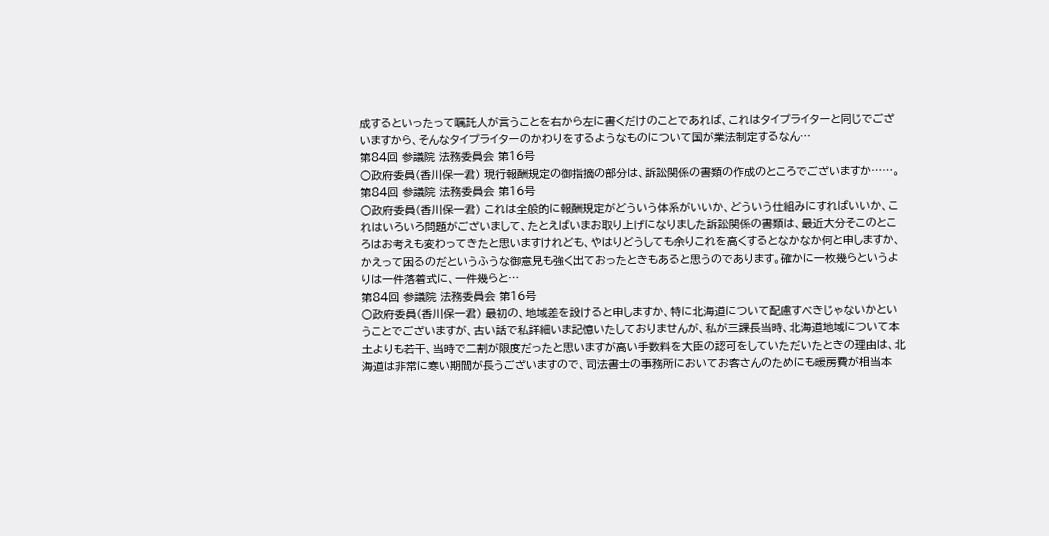成するといったって嘱託人が言うことを右から左に書くだけのことであれば、これはタイプライターと同じでございますから、そんなタイプライターのかわりをするようなものについて国が業法制定するなん…
第84回 参議院 法務委員会 第16号
○政府委員(香川保一君) 現行報酬規定の御指摘の部分は、訴訟関係の書類の作成のところでございますか……。
第84回 参議院 法務委員会 第16号
○政府委員(香川保一君) これは全般的に報酬規定がどういう体系がいいか、どういう仕組みにすればいいか、これはいろいろ問題がございまして、たとえばいまお取り上げになりました訴訟関係の書類は、最近大分そこのところはお考えも変わってきたと思いますけれども、やはりどうしても余りこれを高くするとなかなか何と申しますか、かえって困るのだというふうな御意見も強く出ておったときもあると思うのであります。確かに一枚幾らというよりは一件落着式に、一件幾らと…
第84回 参議院 法務委員会 第16号
○政府委員(香川保一君) 最初の、地域差を設けると申しますか、特に北海道について配慮すべきじゃないかということでございますが、古い話で私詳細いま記憶いたしておりませんが、私が三課長当時、北海道地域について本土よりも若干、当時で二割が限度だったと思いますが高い手数料を大臣の認可をしていただいたときの理由は、北海道は非常に寒い期間が長うございますので、司法書士の事務所においてお客さんのためにも暖房費が相当本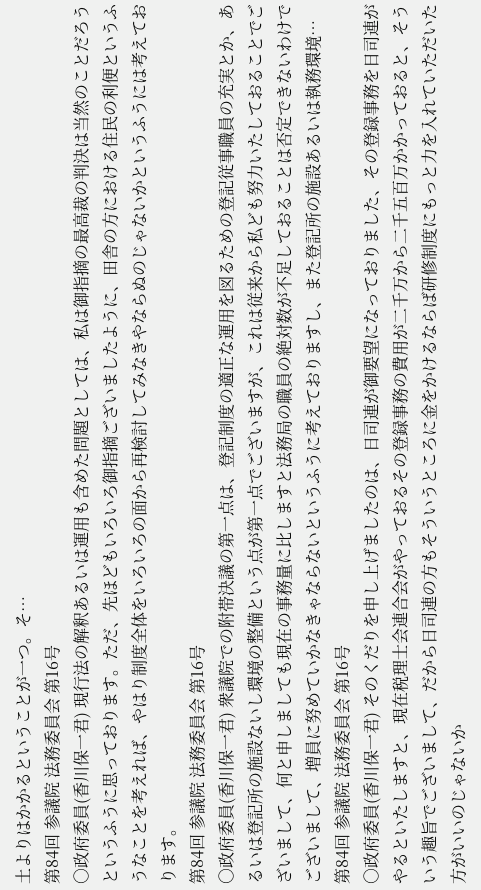土よりはかかるということが一つ。そ…
第84回 参議院 法務委員会 第16号
○政府委員(香川保一君) 現行法の解釈あるいは運用も含めた問題としては、私は御指摘の最高裁の判決は当然のことだろうというふうに思っております。ただ、先ほどもいろいろ御指摘ございましたように、田舎の方における住民の利便というふうなことを考えれば、やはり制度全体をいろいろの面から再検討してみなきやならぬのじゃないかというふうには考えております。
第84回 参議院 法務委員会 第16号
○政府委員(香川保一君) 衆議院での附帯決議の第一点は、登記制度の適正な運用を図るための登記従事職員の充実とか、あるいは登記所の施設ないし環境の整備という点が第一点でございますが、これは従来から私ども努力いたしておることでございまして、何と申しましても現在の事務量に比しますと法務局の職員の絶対数が不足しておることは否定できないわけでございまして、増員に努めていかなきゃならないというふうに考えておりますし、また登記所の施設あるいは執務環境…
第84回 参議院 法務委員会 第16号
○政府委員(香川保一君) そのくだりを申し上げましたのは、日司連が御要望になっておりました、その登録事務を日司連がやるといたしますと、現在税理士会連合会がやっておるその登録事務の費用が二千万から二千五百万かかっておると、そういう趣旨でございまして、だから日司連の方もそういうところに金をかけるならば研修制度にもっと力を入れていただいた方がいいのじゃないか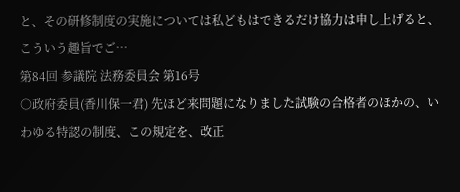と、その研修制度の実施については私どもはできるだけ協力は申し上げると、こういう趣旨でご…
第84回 参議院 法務委員会 第16号
○政府委員(香川保一君) 先ほど来問題になりました試験の合格者のほかの、いわゆる特認の制度、この規定を、改正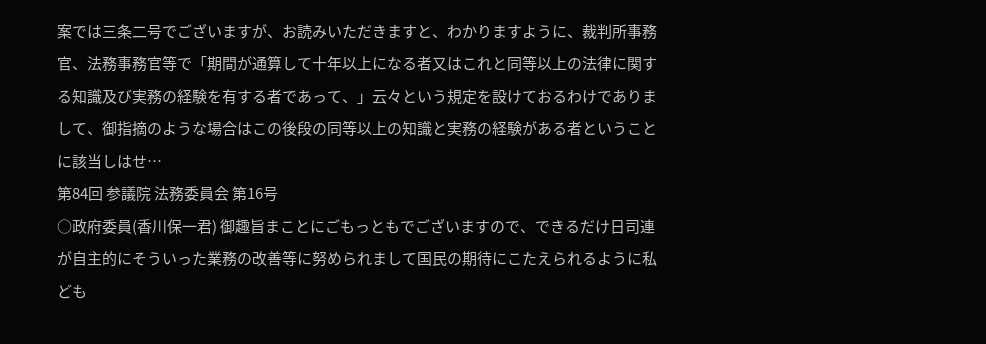案では三条二号でございますが、お読みいただきますと、わかりますように、裁判所事務官、法務事務官等で「期間が通算して十年以上になる者又はこれと同等以上の法律に関する知識及び実務の経験を有する者であって、」云々という規定を設けておるわけでありまして、御指摘のような場合はこの後段の同等以上の知識と実務の経験がある者ということに該当しはせ…
第84回 参議院 法務委員会 第16号
○政府委員(香川保一君) 御趣旨まことにごもっともでございますので、できるだけ日司連が自主的にそういった業務の改善等に努められまして国民の期待にこたえられるように私ども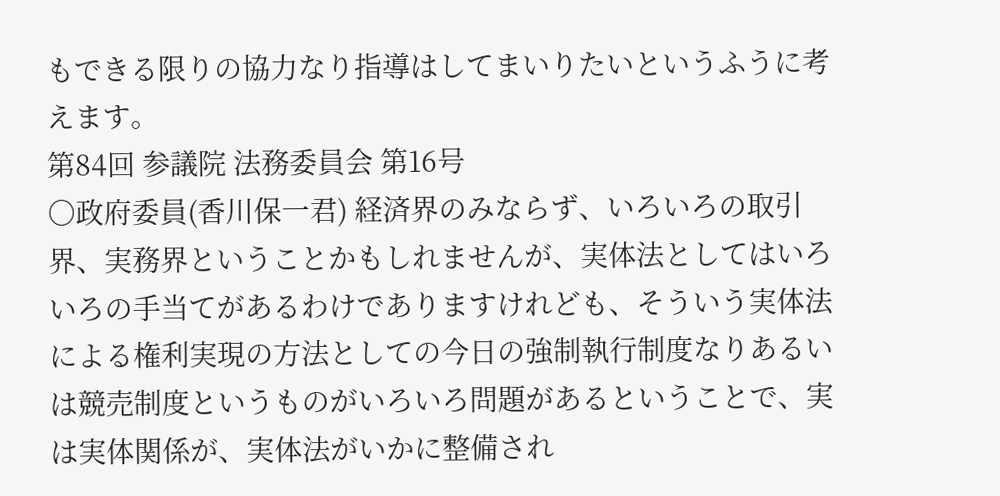もできる限りの協力なり指導はしてまいりたいというふうに考えます。
第84回 参議院 法務委員会 第16号
○政府委員(香川保一君) 経済界のみならず、いろいろの取引界、実務界ということかもしれませんが、実体法としてはいろいろの手当てがあるわけでありますけれども、そういう実体法による権利実現の方法としての今日の強制執行制度なりあるいは競売制度というものがいろいろ問題があるということで、実は実体関係が、実体法がいかに整備され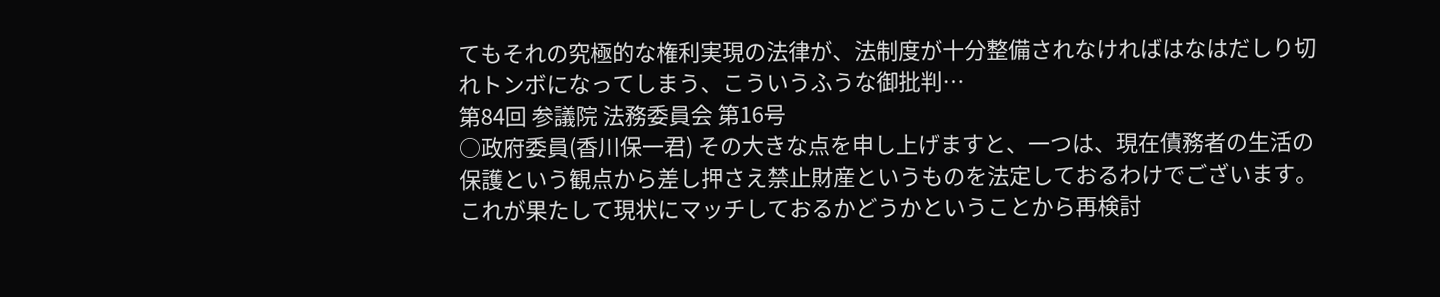てもそれの究極的な権利実現の法律が、法制度が十分整備されなければはなはだしり切れトンボになってしまう、こういうふうな御批判…
第84回 参議院 法務委員会 第16号
○政府委員(香川保一君) その大きな点を申し上げますと、一つは、現在債務者の生活の保護という観点から差し押さえ禁止財産というものを法定しておるわけでございます。これが果たして現状にマッチしておるかどうかということから再検討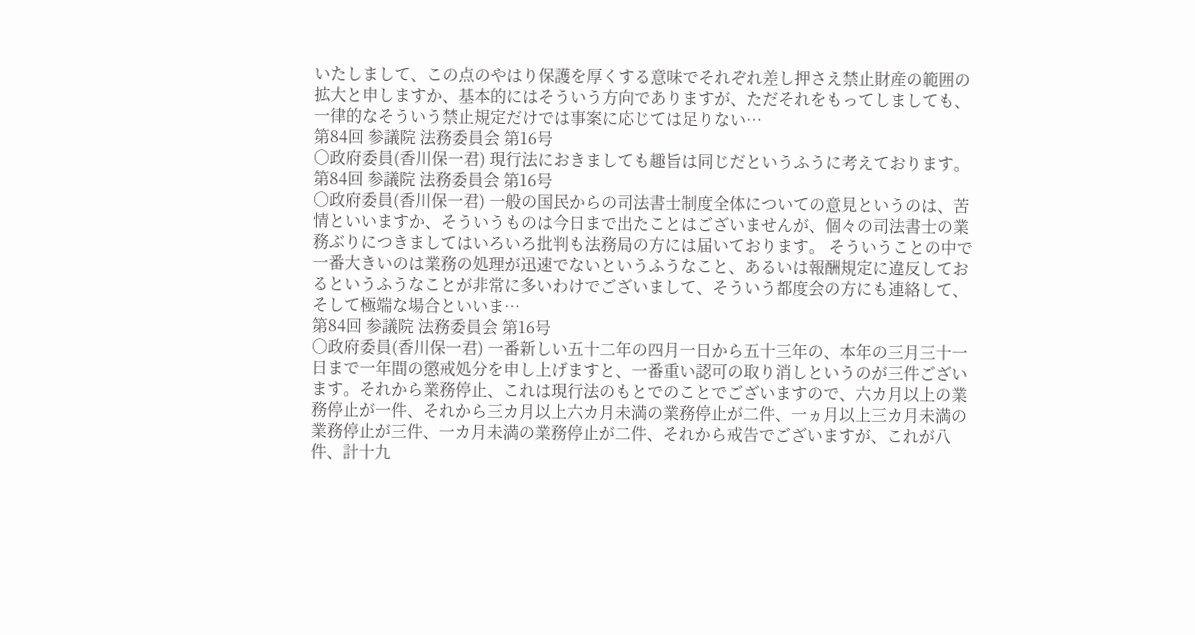いたしまして、この点のやはり保護を厚くする意味でそれぞれ差し押さえ禁止財産の範囲の拡大と申しますか、基本的にはそういう方向でありますが、ただそれをもってしましても、一律的なそういう禁止規定だけでは事案に応じては足りない…
第84回 参議院 法務委員会 第16号
○政府委員(香川保一君) 現行法におきましても趣旨は同じだというふうに考えております。
第84回 参議院 法務委員会 第16号
○政府委員(香川保一君) 一般の国民からの司法書士制度全体についての意見というのは、苦情といいますか、そういうものは今日まで出たことはございませんが、個々の司法書士の業務ぶりにつきましてはいろいろ批判も法務局の方には届いております。 そういうことの中で一番大きいのは業務の処理が迅速でないというふうなこと、あるいは報酬規定に違反しておるというふうなことが非常に多いわけでございまして、そういう都度会の方にも連絡して、そして極端な場合といいま…
第84回 参議院 法務委員会 第16号
○政府委員(香川保一君) 一番新しい五十二年の四月一日から五十三年の、本年の三月三十一日まで一年間の懲戒処分を申し上げますと、一番重い認可の取り消しというのが三件ございます。それから業務停止、これは現行法のもとでのことでございますので、六カ月以上の業務停止が一件、それから三カ月以上六カ月未満の業務停止が二件、一ヵ月以上三カ月未満の業務停止が三件、一カ月未満の業務停止が二件、それから戒告でございますが、これが八件、計十九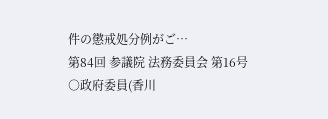件の懲戒処分例がご…
第84回 参議院 法務委員会 第16号
○政府委員(香川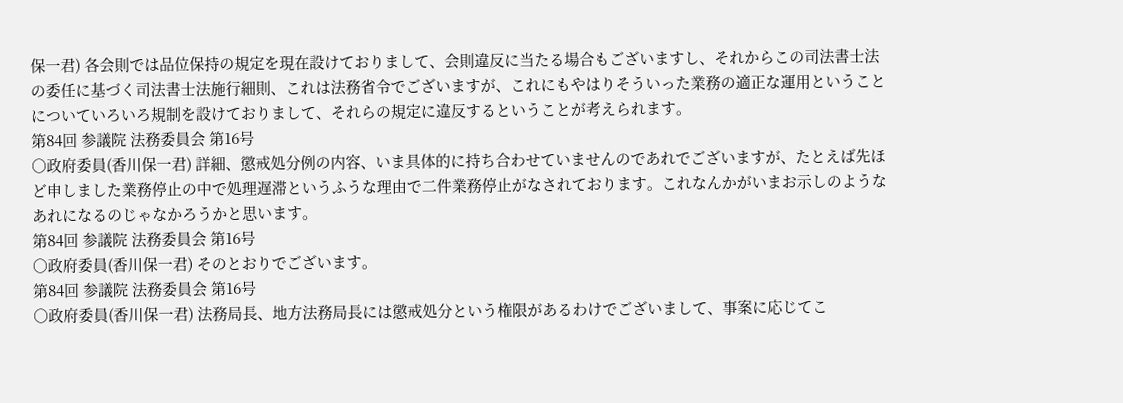保一君) 各会則では品位保持の規定を現在設けておりまして、会則違反に当たる場合もございますし、それからこの司法書士法の委任に基づく司法書士法施行細則、これは法務省令でございますが、これにもやはりそういった業務の適正な運用ということについていろいろ規制を設けておりまして、それらの規定に違反するということが考えられます。
第84回 参議院 法務委員会 第16号
○政府委員(香川保一君) 詳細、懲戒処分例の内容、いま具体的に持ち合わせていませんのであれでございますが、たとえば先ほど申しました業務停止の中で処理遅滞というふうな理由で二件業務停止がなされております。これなんかがいまお示しのようなあれになるのじゃなかろうかと思います。
第84回 参議院 法務委員会 第16号
○政府委員(香川保一君) そのとおりでございます。
第84回 参議院 法務委員会 第16号
○政府委員(香川保一君) 法務局長、地方法務局長には懲戒処分という権限があるわけでございまして、事案に応じてこ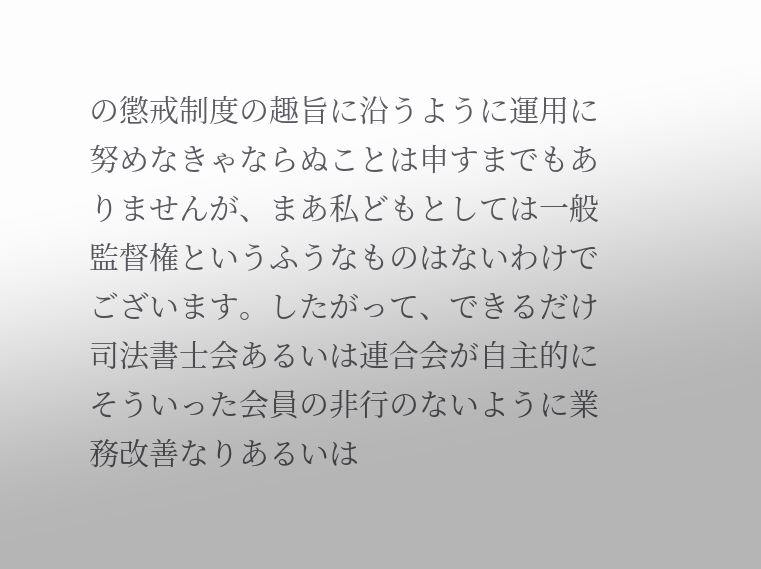の懲戒制度の趣旨に沿うように運用に努めなきゃならぬことは申すまでもありませんが、まあ私どもとしては一般監督権というふうなものはないわけでございます。したがって、できるだけ司法書士会あるいは連合会が自主的にそういった会員の非行のないように業務改善なりあるいは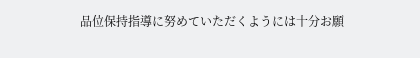品位保持指導に努めていただくようには十分お願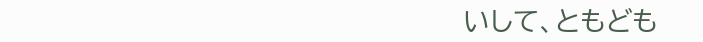いして、ともども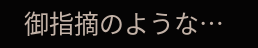御指摘のような…